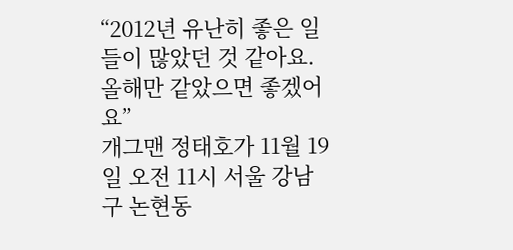“2012년 유난히 좋은 일들이 많았던 것 같아요. 올해만 같았으면 좋겠어요”
개그맨 정태호가 11월 19일 오전 11시 서울 강남구 논현동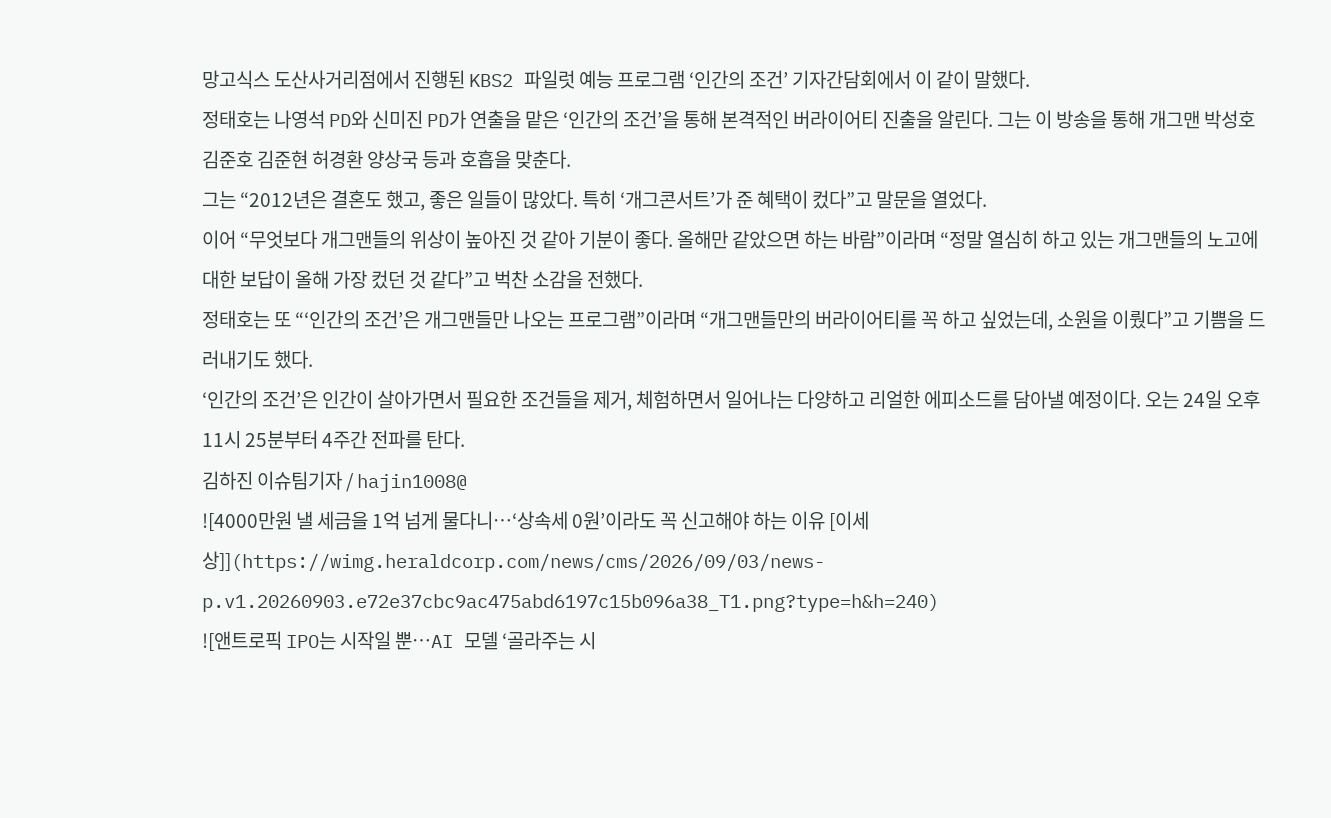망고식스 도산사거리점에서 진행된 KBS2 파일럿 예능 프로그램 ‘인간의 조건’ 기자간담회에서 이 같이 말했다.
정태호는 나영석 PD와 신미진 PD가 연출을 맡은 ‘인간의 조건’을 통해 본격적인 버라이어티 진출을 알린다. 그는 이 방송을 통해 개그맨 박성호 김준호 김준현 허경환 양상국 등과 호흡을 맞춘다.
그는 “2012년은 결혼도 했고, 좋은 일들이 많았다. 특히 ‘개그콘서트’가 준 혜택이 컸다”고 말문을 열었다.
이어 “무엇보다 개그맨들의 위상이 높아진 것 같아 기분이 좋다. 올해만 같았으면 하는 바람”이라며 “정말 열심히 하고 있는 개그맨들의 노고에 대한 보답이 올해 가장 컸던 것 같다”고 벅찬 소감을 전했다.
정태호는 또 “‘인간의 조건’은 개그맨들만 나오는 프로그램”이라며 “개그맨들만의 버라이어티를 꼭 하고 싶었는데, 소원을 이뤘다”고 기쁨을 드러내기도 했다.
‘인간의 조건’은 인간이 살아가면서 필요한 조건들을 제거, 체험하면서 일어나는 다양하고 리얼한 에피소드를 담아낼 예정이다. 오는 24일 오후 11시 25분부터 4주간 전파를 탄다.
김하진 이슈팀기자 / hajin1008@
![4000만원 낼 세금을 1억 넘게 물다니…‘상속세 0원’이라도 꼭 신고해야 하는 이유 [이세상]](https://wimg.heraldcorp.com/news/cms/2026/09/03/news-p.v1.20260903.e72e37cbc9ac475abd6197c15b096a38_T1.png?type=h&h=240)
![앤트로픽 IPO는 시작일 뿐…AI 모델 ‘골라주는 시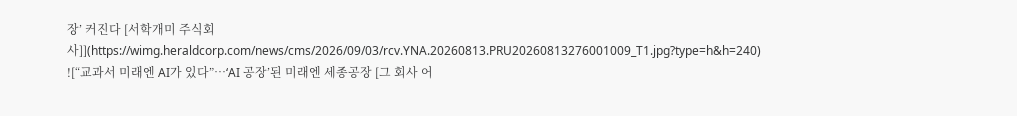장’ 커진다 [서학개미 주식회사]](https://wimg.heraldcorp.com/news/cms/2026/09/03/rcv.YNA.20260813.PRU20260813276001009_T1.jpg?type=h&h=240)
![“교과서 미래엔 AI가 있다”…‘AI 공장’된 미래엔 세종공장 [그 회사 어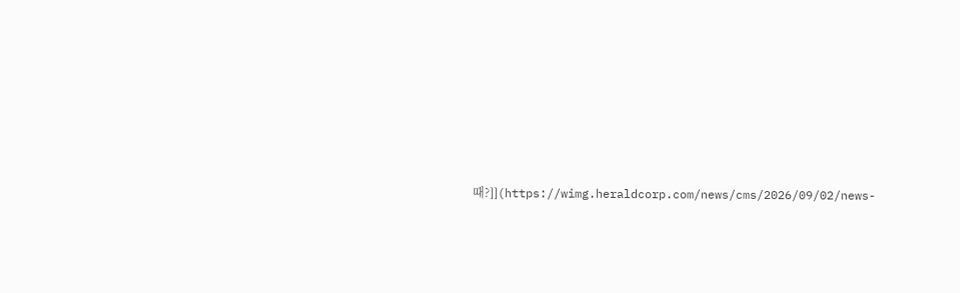때?]](https://wimg.heraldcorp.com/news/cms/2026/09/02/news-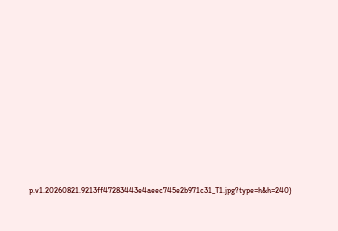p.v1.20260821.9213ff47283443e4aeec745e2b971c31_T1.jpg?type=h&h=240)